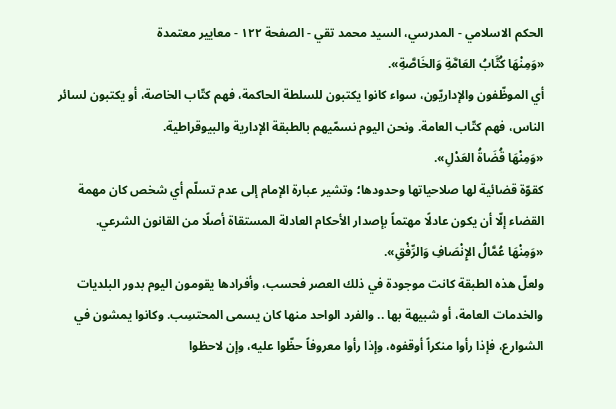الحكم الاسلامي - المدرسي، السيد محمد تقي - الصفحة ١٢٢ - معايير معتمدة
«وَمِنْهَا كُتَّابُ العَامَّةِ وَالخَاصَّةِ».
أي الموظّفون والإداريّون، سواء كانوا يكتبون للسلطة الحاكمة، فهم كتّاب الخاصة، أو يكتبون لسائر الناس، فهم كتّاب العامة. ونحن اليوم نسمّيهم بالطبقة الإدارية والبيوقراطية.
«وَمِنْهَا قُضَاةُ العَدْلِ».
كقوّة قضائية لها صلاحياتها وحدودها؛ وتشير عبارة الإمام إلى عدم تسلّم أي شخص كان مهمة القضاء إلّا أن يكون عادلًا مهتماً بإصدار الأحكام العادلة المستقاة أصلًا من القانون الشرعي.
«وَمِنْهَا عُمَّالُ الإِنْصَافِ وَالرِّفْقِ».
ولعلّ هذه الطبقة كانت موجودة في ذلك العصر فحسب، وأفرادها يقومون اليوم بدور البلديات والخدمات العامة، أو شبيهة بها .. والفرد الواحد منها كان يسمى المحتسِب. وكانوا يمشون في الشوارع، فإذا رأوا منكراً أوقفوه، وإذا رأوا معروفاً حظّوا عليه، وإن لاحظوا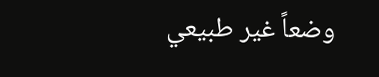وضعاً غير طبيعي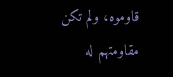قاوموه، ولم تكن مقاومتهم له